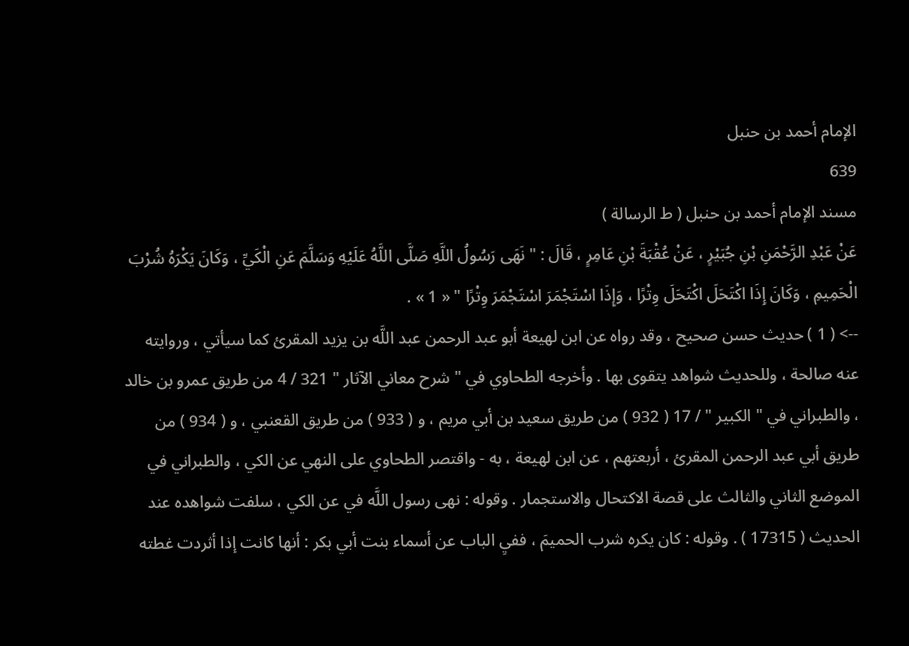الإمام أحمد بن حنبل
639
مسند الإمام أحمد بن حنبل ( ط الرسالة )
عَنْ عَبْدِ الرَّحْمَنِ بْنِ جُبَيْرٍ ، عَنْ عُقْبَةَ بْنِ عَامِرٍ ، قَالَ : " نَهَى رَسُولُ اللَّهِ صَلَّى اللَّهُ عَلَيْهِ وَسَلَّمَ عَنِ الْكَيِّ ، وَكَانَ يَكْرَهُ شُرْبَ الْحَمِيمِ ، وَكَانَ إِذَا اكْتَحَلَ اكْتَحَلَ وِتْرًا ، وَإِذَا اسْتَجْمَرَ اسْتَجْمَرَ وِتْرًا " « 1 » .
--> ( 1 ) حديث حسن صحيح ، وقد رواه عن ابن لهيعة أبو عبد الرحمن عبد اللَّه بن يزيد المقرئ كما سيأتي ، وروايته عنه صالحة ، وللحديث شواهد يتقوى بها . وأخرجه الطحاوي في " شرح معاني الآثار " 321 / 4 من طريق عمرو بن خالد ، والطبراني في " الكبير " / 17 ( 932 ) من طريق سعيد بن أبي مريم ، و ( 933 ) من طريق القعنبي ، و ( 934 ) من طريق أبي عبد الرحمن المقرئ ، أربعتهم ، عن ابن لهيعة ، به - واقتصر الطحاوي على النهي عن الكي ، والطبراني في الموضع الثاني والثالث على قصة الاكتحال والاستجمار . وقوله : نهى رسول اللَّه في عن الكي ، سلفت شواهده عند الحديث ( 17315 ) . وقوله : كان يكره شرب الحميمَ ، ففيِ الباب عن أسماء بنت أبي بكر : أنها كانت إذا أثردت غطته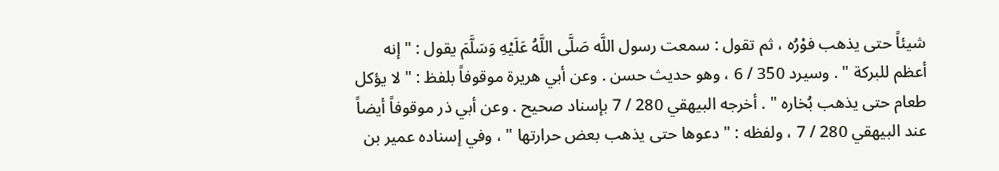شيئاً حتى يذهب فوْرُه ، ثم تقول : سمعت رسول اللَّه صَلَّى اللَّهُ عَلَيْهِ وَسَلَّمَ يقول : " إنه أعظم للبركة " . وسيرد 350 / 6 ، وهو حديث حسن . وعن أبي هريرة موقوفاً بلفظ : " لا يؤكل طعام حتى يذهب بُخاره " . أخرجه البيهقي 280 / 7 بإسناد صحيح . وعن أبي ذر موقوفاً أيضاً عند البيهقي 280 / 7 ، ولفظه : " دعوها حتى يذهب بعض حرارتها " ، وفي إسناده عمير بن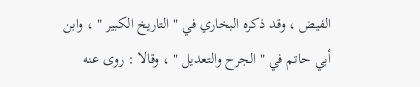الفيض ، وقد ذكره البخاري في " التاريخ الكبير " ، وابن أبي حاتم في " الجرح والتعديل " ، وقالا : روى عنه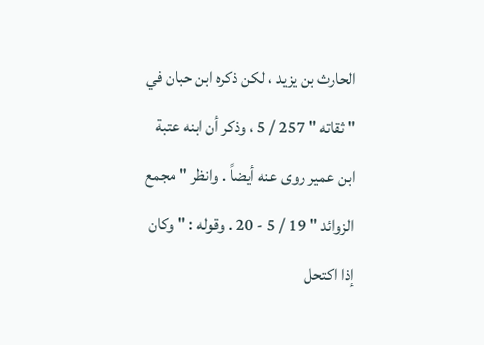الحارث بن يزيد ، لكن ذكره ابن حبان في " ثقاته " 257 / 5 ، وذكر أن ابنه عتبة ابن عمير روى عنه أيضاً . وانظر " مجمع الزوائد " 19 / 5 - 20 . وقوله : " وكان إذا اكتحل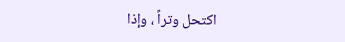اكتحل وتراً ، وإذا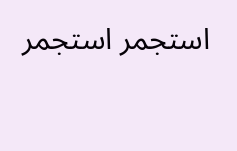استجمر استجمر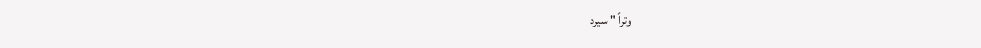وتراً " سيرد